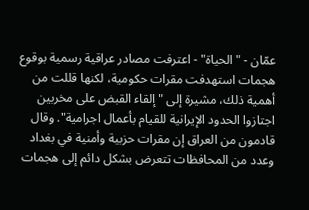عمّان - "الحياة" - اعترفت مصادر عراقية رسمية بوقوع هجمات استهدفت مقرات حكومية، لكنها قللت من أهمية ذلك، مشيرة إلى "إلقاء القبض على مخربين اجتازوا الحدود الإيرانية للقيام بأعمال اجرامية". وقال قادمون من العراق إن مقرات حزبية وأمنية في بغداد وعدد من المحافظات تتعرض بشكل دائم إلى هجمات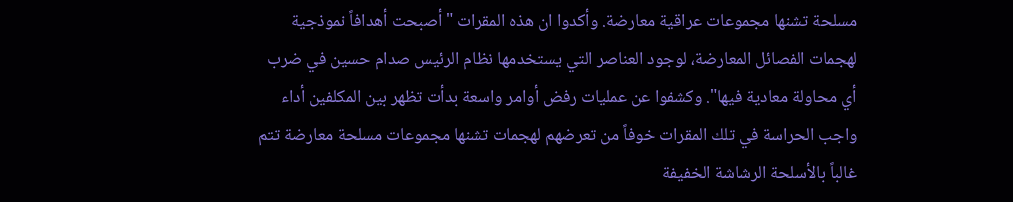مسلحة تشنها مجموعات عراقية معارضة. وأكدوا ان هذه المقرات "أصبحت أهدافاً نموذجية لهجمات الفصائل المعارضة، لوجود العناصر التي يستخدمها نظام الرئيس صدام حسين في ضرب أي محاولة معادية فيها". وكشفوا عن عمليات رفض أوامر واسعة بدأت تظهر بين المكلفين أداء واجب الحراسة في تلك المقرات خوفاً من تعرضهم لهجمات تشنها مجموعات مسلحة معارضة تتم غالباً بالأسلحة الرشاشة الخفيفة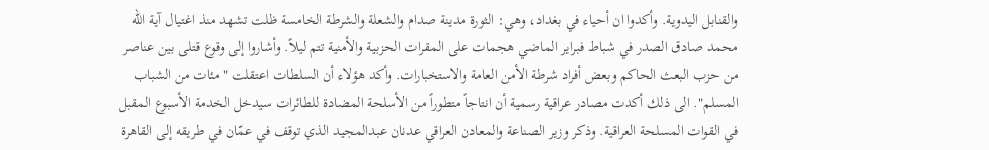والقنابل اليدوية. وأكدوا ان أحياء في بغداد، وهي: الثورة مدينة صدام والشعلة والشرطة الخامسة ظلت تشهد منذ اغتيال آية الله محمد صادق الصدر في شباط فبراير الماضي هجمات على المقرات الحزبية والأمنية تتم ليلاً. وأشاروا إلى وقوع قتلى بين عناصر من حزب البعث الحاكم وبعض أفراد شرطة الأمن العامة والاستخبارات. وأكد هؤلاء أن السلطات اعتقلت "مئات من الشباب المسلم". الى ذلك أكدت مصادر عراقية رسمية أن انتاجاً متطوراً من الأسلحة المضادة للطائرات سيدخل الخدمة الأسبوع المقبل في القوات المسلحة العراقية. وذكر وزير الصناعة والمعادن العراقي عدنان عبدالمجيد الذي توقف في عمّان في طريقه إلى القاهرة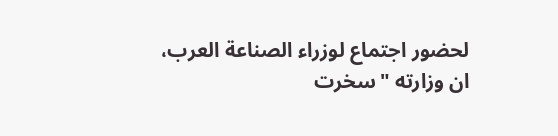لحضور اجتماع لوزراء الصناعة العرب، ان وزارته "سخرت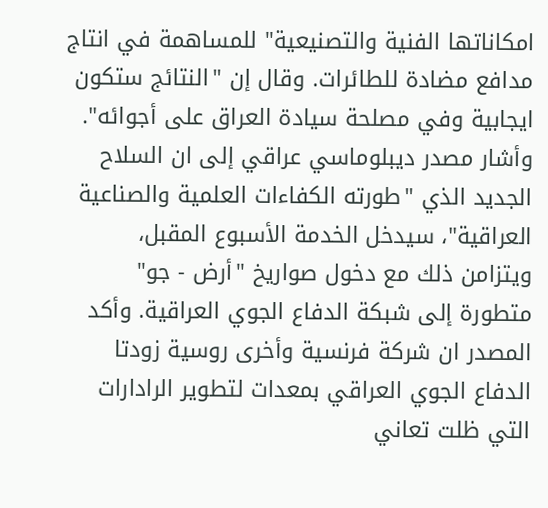امكاناتها الفنية والتصنيعية" للمساهمة في انتاج مدافع مضادة للطائرات. وقال إن "النتائج ستكون ايجابية وفي مصلحة سيادة العراق على أجوائه". وأشار مصدر ديبلوماسي عراقي إلى ان السلاح الجديد الذي "طورته الكفاءات العلمية والصناعية العراقية"، سيدخل الخدمة الأسبوع المقبل، ويتزامن ذلك مع دخول صواريخ "أرض - جو" متطورة إلى شبكة الدفاع الجوي العراقية. وأكد المصدر ان شركة فرنسية وأخرى روسية زودتا الدفاع الجوي العراقي بمعدات لتطوير الرادارات التي ظلت تعاني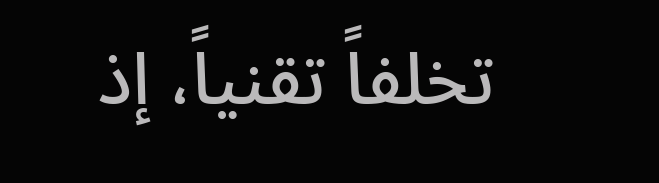تخلفاً تقنياً، إذ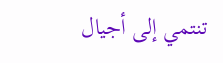تنتمي إلى أجيال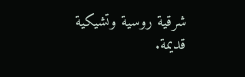شرقية روسية وتشيكية قديمة.